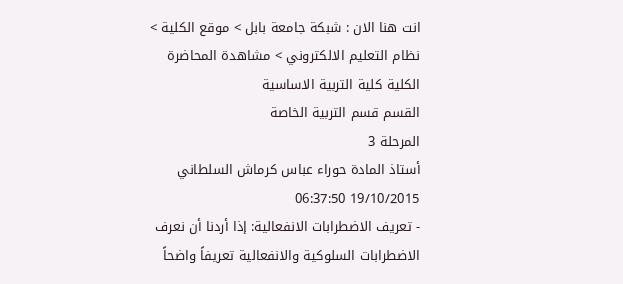انت هنا الان : شبكة جامعة بابل > موقع الكلية > نظام التعليم الالكتروني > مشاهدة المحاضرة
الكلية كلية التربية الاساسية
القسم قسم التربية الخاصة
المرحلة 3
أستاذ المادة حوراء عباس كرماش السلطاني
19/10/2015 06:37:50
- تعريف الاضطرابات الانفعالية: إذا أردنا أن نعرف الاضطرابات السلوكية والانفعالية تعريفاً واضحاً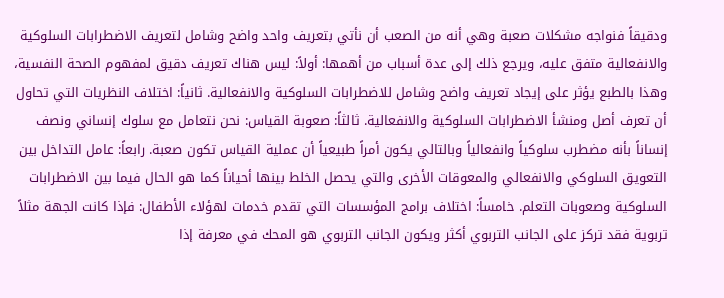ودقيقاً فنواجه مشكلات صعبة وهي أنه من الصعب أن نأتي بتعريف واحد واضح وشامل لتعريف الاضطرابات السلوكية والانفعالية متفق عليه، ويرجع ذلك إلى عدة أسباب من أهمها: أولاً: ليس هناك تعريف دقيق لمفهوم الصحة النفسية، وهذا بالطبع يؤثر على إيجاد تعريف واضح وشامل للاضطرابات السلوكية والانفعالية. ثانياً: اختلاف النظريات التي تحاول أن تعرف أصل ومنشأ الاضطرابات السلوكية والانفعالية. ثالثاً: صعوبة القياس: نحن نتعامل مع سلوك إنساني ونصف إنساناً بأنه مضطرب سلوكياً وانفعالياً وبالتالي يكون أمراً طبيعياً أن عملية القياس تكون صعبة. رابعاً: عامل التداخل بين التعويق السلوكي والانفعالي والمعوقات الأخرى والتي يحصل الخلط بينها أحياناً كما هو الحال فيما بين الاضطرابات السلوكية وصعوبات التعلم. خامساً: اختلاف برامج المؤسسات التي تقدم خدمات لهؤلاء الأطفال: فإذا كانت الجهة مثلاً تربوية فقد تركز على الجانب التربوي أكثر ويكون الجانب التربوي هو المحك في معرفة إذا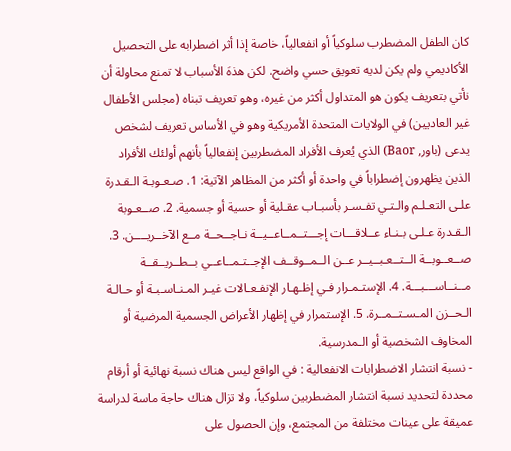كان الطفل المضطرب سلوكياً أو انفعالياً، خاصة إذا أثر اضطرابه على التحصيل الأكاديمي ولم يكن لديه تعويق حسي واضح. لكن هذهَ الأسباب لا تمنع محاولة أن نأتي بتعريف يكون هو المتداول أكثر من غيره، وهو تعريف تبناه (مجلس الأطفال غير العاديين) في الولايات المتحدة الأمريكية وهو في الأساس تعريف لشخص يدعى (باور, Baor) الذي يُعرف الأفراد المضطربين إنفعالياً بأنهم أولئك الأفراد الذين يظهرون إضطراباً في واحدة أو أكثر من المظاهر الآتية: 1. صـعـوبـة الـقـدرة علـى التعـلـم والـتـي تفـسـر بأسبـاب عقـلية أو حسية أو جسمية. 2. صــعـوبة الـقـدرة عـلـى بـنـاء عــلاقـــات إجـــتــمــاعــيــة نـاجــحــة مــع الآخــريــــن. 3. صــعــوبــة الــتــعـبــيــر عــن الــمــوقــف الإجــتـمــاعــي بــطــريــقــة مــنــاســـبـــة. 4. الإستـمـرار فـي إظـهـار الإنفـعـالات غيـر المـنـاسـبـة أو حـالـة الـحــزن المـسـتــمــرة. 5. الإستمرار في إظهار الأعراض الجسمية المرضية أو المخاوف الشخصية أو الـمدرسية.
- نسبة انتشار الاضطرابات الانفعالية : في الواقع ليس هناك نسبة نهائية أو أرقام محددة لتحديد نسبة انتشار المضطربين سلوكياً، ولا تزال هناك حاجة ماسة لدراسة عميقة على عينات مختلفة من المجتمع، وإن الحصول على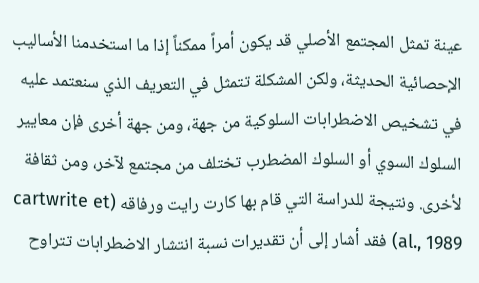عينة تمثل المجتمع الأصلي قد يكون أمراً ممكناً إذا ما استخدمنا الأساليب الإحصائية الحديثة، ولكن المشكلة تتمثل في التعريف الذي سنعتمد عليه في تشخيص الاضطرابات السلوكية من جهة، ومن جهة أخرى فإن معايير السلوك السوي أو السلوك المضطرب تختلف من مجتمع لآخر، ومن ثقافة لأخرى. ونتيجة للدراسة التي قام بها كارت رايت ورفاقه (cartwrite et al., 1989) فقد أشار إلى أن تقديرات نسبة انتشار الاضطرابات تتراوح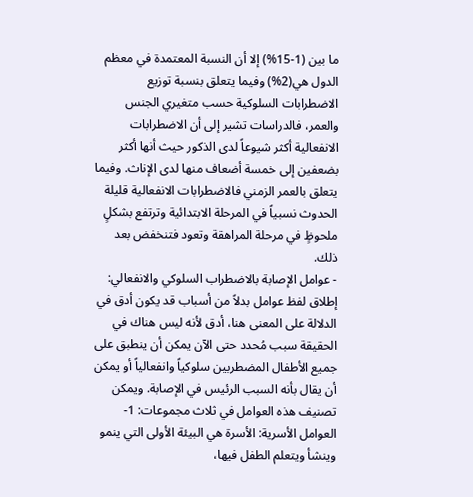ما بين (1-15%) إلا أن النسبة المعتمدة في معظم الدول هي(2%) وفيما يتعلق بنسبة توزيع الاضطرابات السلوكية حسب متغيري الجنس والعمر، فالدراسات تشير إلى أن الاضطرابات الانفعالية أكثر شيوعاً لدى الذكور حيث أنها أكثر بضعفين إلى خمسة أضعاف منها لدى الإناث. وفيما يتعلق بالعمر الزمني فالاضطرابات الانفعالية قليلة الحدوث نسبياً في المرحلة الابتدائية وترتفع بشكلٍ ملحوظٍ في مرحلة المراهقة وتعود فتنخفض بعد ذلك.
- عوامل الإصابة بالاضطراب السلوكي والانفعالي: إطلاق لفظ عوامل بدلاً من أسباب قد يكون أدق في الدلالة على المعنى هنا، أدق لأنه ليس هناك في الحقيقة سبب مُحدد حتى الآن يمكن أن ينطبق على جميع الأطفال المضطربين سلوكياً وانفعالياً أو يمكن أن يقال بأنه السبب الرئيس في الإصابة. ويمكن تصنيف هذه العوامل في ثلاث مجموعات: 1- العوامل الأسرية: الأسرة هي البيئة الأولى التي ينمو وينشأ ويتعلم الطفل فيها،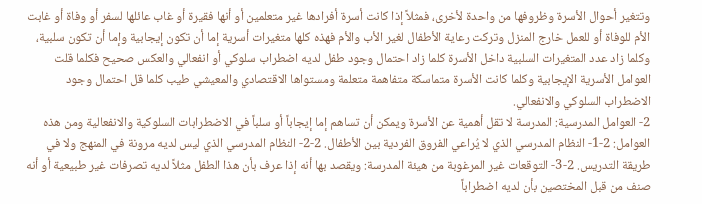وتتغير أحوال الأسرة وظروفها من واحدة لأخرى، فمثلاً إذا كانت أسرة أفرادها غير متعلمين أو أنها فقيرة أو غاب عائلها لسفر أو وفاة أو غابت الأم للوفاة أو للعمل خارج المنزل وتركت رعاية الأطفال لغير الأب والأم فهذه كلها متغيرات أسرية إما أن تكون إيجابية وإما أن تكون سلبية، وكلما زاد عدد المتغيرات السلبية داخل الأسرة كلما زاد احتمال وجود طفل لديه اضطراب سلوكي أو انفعالي والعكس صحيح فكلما قلت العوامل الأسرية الإيجابية وكلما كانت الأسرة متماسكة متفاهمة متعلمة ومستواها الاقتصادي والمعيشي طيب كلما قل احتمال وجود الاضطراب السلوكي والانفعالي.
2- العوامل المدرسية: المدرسة لا تقل أهمية عن الأسرة ويمكن أن تساهم إما إيجاباً أو سلباً في الاضطرابات السلوكية والانفعالية ومن هذه العوامل: 2-1- النظام المدرسي الذي لا يُراعي الفروق الفردية بين الأطفال. 2-2- النظام المدرسي الذي ليس لديه مرونة في المنهج ولا في طريقة التدريس. 2-3- التوقعات غير المرغوبة من هيئة المدرسة: ويقصد بها أنه إذا عرف بأن هذا الطفل مثلاً لديه تصرفات غير طبيعية أو أنه صنف من قبل المختصين بأن لديه اضطراباً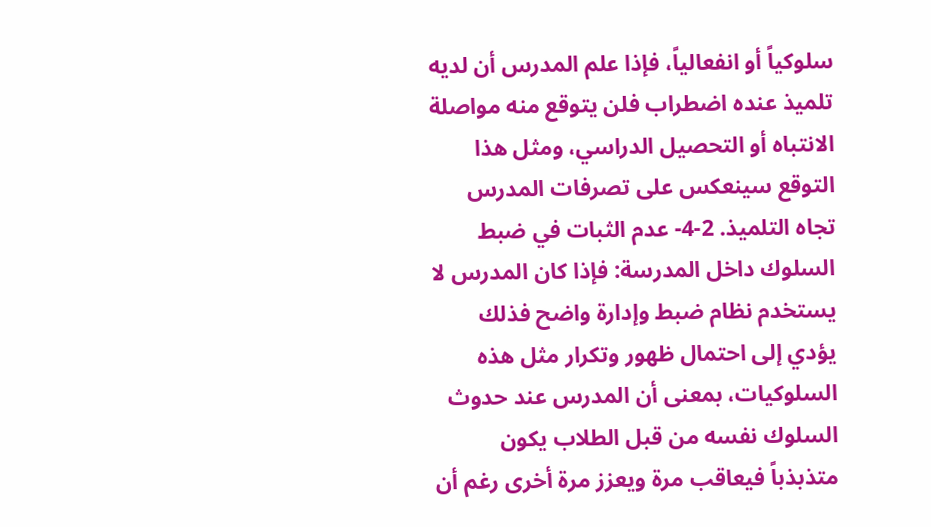سلوكياً أو انفعالياً، فإذا علم المدرس أن لديه تلميذ عنده اضطراب فلن يتوقع منه مواصلة الانتباه أو التحصيل الدراسي، ومثل هذا التوقع سينعكس على تصرفات المدرس تجاه التلميذ. 2-4- عدم الثبات في ضبط السلوك داخل المدرسة: فإذا كان المدرس لا يستخدم نظام ضبط وإدارة واضح فذلك يؤدي إلى احتمال ظهور وتكرار مثل هذه السلوكيات، بمعنى أن المدرس عند حدوث السلوك نفسه من قبل الطلاب يكون متذبذباً فيعاقب مرة ويعزز مرة أخرى رغم أن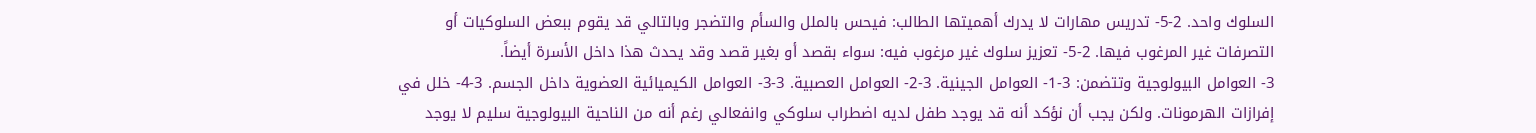السلوك واحد. 2-5- تدريس مهارات لا يدرك أهميتها الطالب: فيحس بالملل والسأم والتضجر وبالتالي قد يقوم ببعض السلوكيات أو التصرفات غير المرغوب فيها. 2-5- تعزيز سلوك غير مرغوب فيه: سواء بقصد أو بغير قصد وقد يحدث هذا داخل الأسرة أيضاً.
3- العوامل البيولوجية وتتضمن: 3-1- العوامل الجينية. 3-2- العوامل العصبية. 3-3- العوامل الكيميائية العضوية داخل الجسم. 3-4- خلل في إفرازات الهرمونات. ولكن يجب أن نؤكد أنه قد يوجد طفل لديه اضطراب سلوكي وانفعالي رغم أنه من الناحية البيولوجية سليم لا يوجد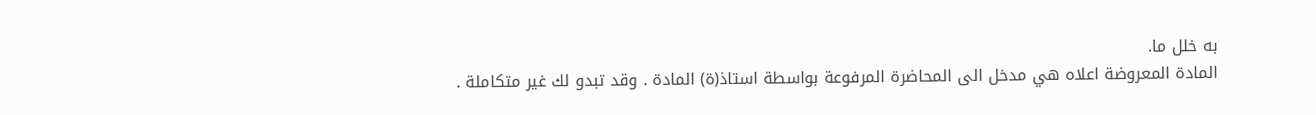به خلل ما.
المادة المعروضة اعلاه هي مدخل الى المحاضرة المرفوعة بواسطة استاذ(ة) المادة . وقد تبدو لك غير متكاملة .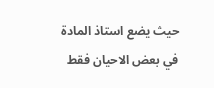حيث يضع استاذ المادة في بعض الاحيان فقط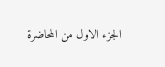الجزء الاول من المحاضرة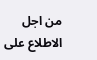من اجل الاطلاع على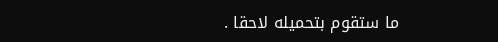ما ستقوم بتحميله لاحقا .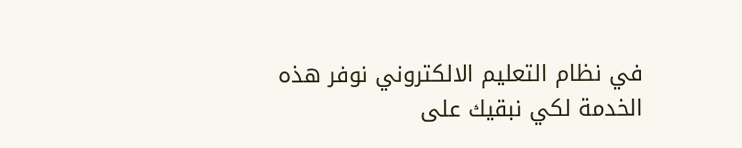في نظام التعليم الالكتروني نوفر هذه الخدمة لكي نبقيك على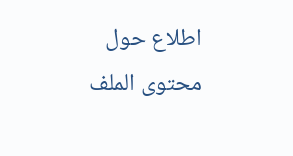اطلاع حول محتوى الملف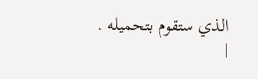الذي ستقوم بتحميله .
|